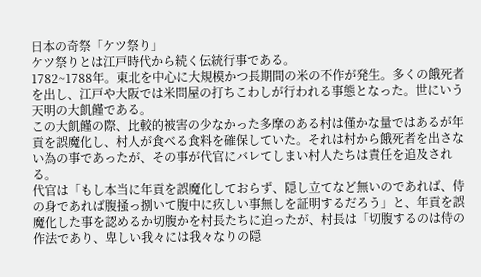日本の奇祭「ケツ祭り」
ケツ祭りとは江戸時代から続く伝統行事である。
1782~1788年。東北を中心に大規模かつ長期間の米の不作が発生。多くの餓死者を出し、江戸や大阪では米問屋の打ちこわしが行われる事態となった。世にいう天明の大飢饉である。
この大飢饉の際、比較的被害の少なかった多摩のある村は僅かな量ではあるが年貢を誤魔化し、村人が食べる食料を確保していた。それは村から餓死者を出さない為の事であったが、その事が代官にバレてしまい村人たちは責任を追及される。
代官は「もし本当に年貢を誤魔化しておらず、隠し立てなど無いのであれば、侍の身であれば腹掻っ捌いて腹中に疚しい事無しを証明するだろう」と、年貢を誤魔化した事を認めるか切腹かを村長たちに迫ったが、村長は「切腹するのは侍の作法であり、卑しい我々には我々なりの隠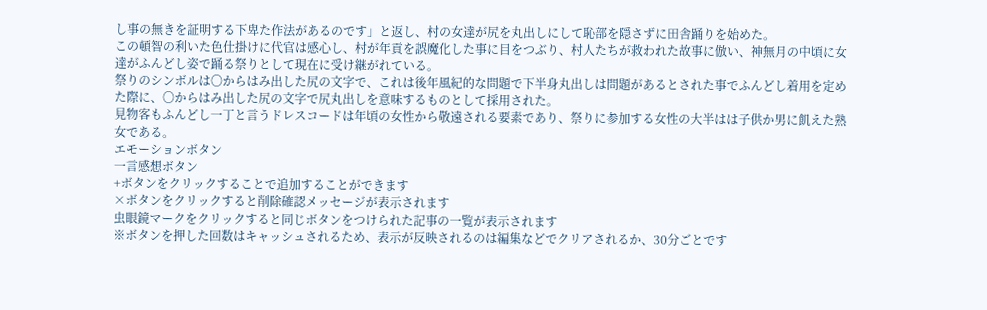し事の無きを証明する下卑た作法があるのです」と返し、村の女達が尻を丸出しにして恥部を隠さずに田舎踊りを始めた。
この頓智の利いた色仕掛けに代官は感心し、村が年貢を誤魔化した事に目をつぶり、村人たちが救われた故事に倣い、神無月の中頃に女達がふんどし姿で踊る祭りとして現在に受け継がれている。
祭りのシンボルは〇からはみ出した尻の文字で、これは後年風紀的な問題で下半身丸出しは問題があるとされた事でふんどし着用を定めた際に、〇からはみ出した尻の文字で尻丸出しを意味するものとして採用された。
見物客もふんどし一丁と言うドレスコードは年頃の女性から敬遠される要素であり、祭りに参加する女性の大半はは子供か男に飢えた熟女である。
エモーションボタン
一言感想ボタン
+ボタンをクリックすることで追加することができます
×ボタンをクリックすると削除確認メッセージが表示されます
虫眼鏡マークをクリックすると同じボタンをつけられた記事の一覧が表示されます
※ボタンを押した回数はキャッシュされるため、表示が反映されるのは編集などでクリアされるか、30分ごとです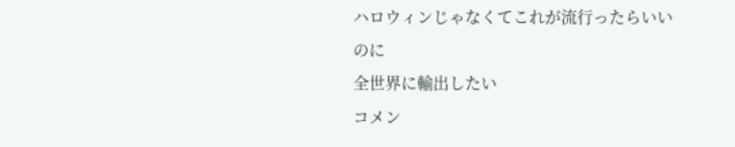ハロウィンじゃなくてこれが流行ったらいいのに
全世界に輸出したい
コメン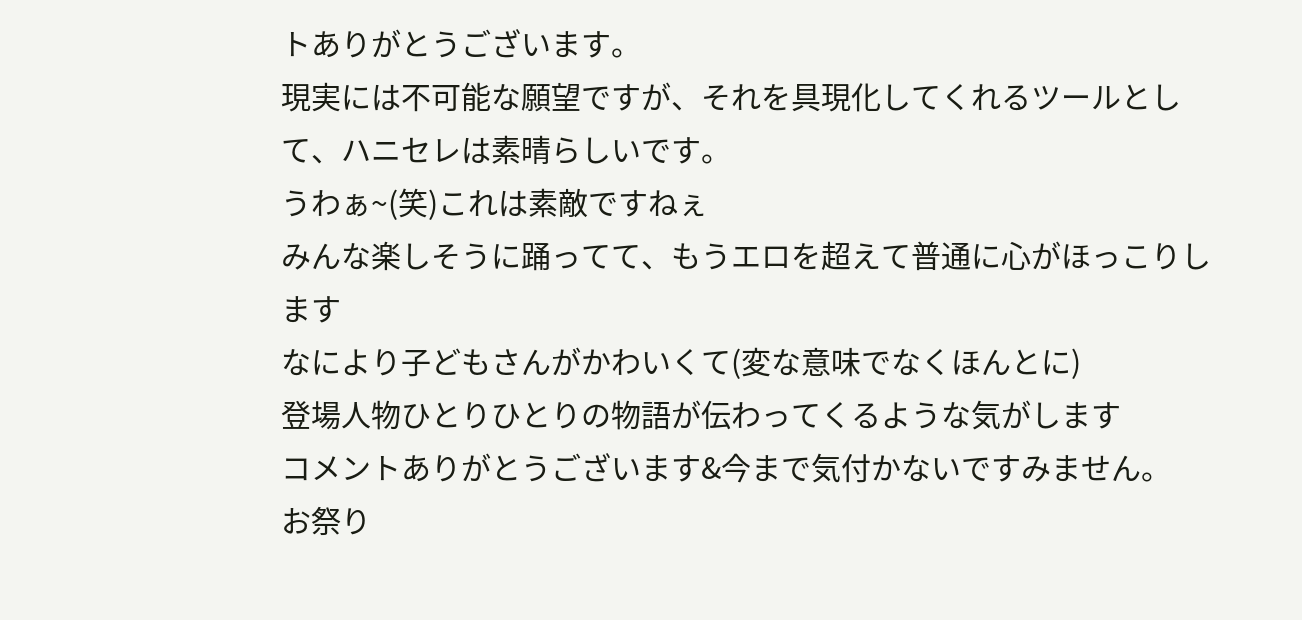トありがとうございます。
現実には不可能な願望ですが、それを具現化してくれるツールとして、ハニセレは素晴らしいです。
うわぁ~(笑)これは素敵ですねぇ
みんな楽しそうに踊ってて、もうエロを超えて普通に心がほっこりします
なにより子どもさんがかわいくて(変な意味でなくほんとに)
登場人物ひとりひとりの物語が伝わってくるような気がします
コメントありがとうございます&今まで気付かないですみません。
お祭り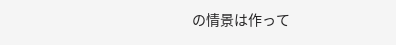の情景は作って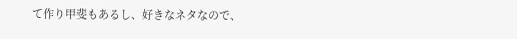て作り甲斐もあるし、好きなネタなので、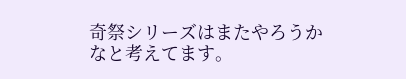奇祭シリーズはまたやろうかなと考えてます。